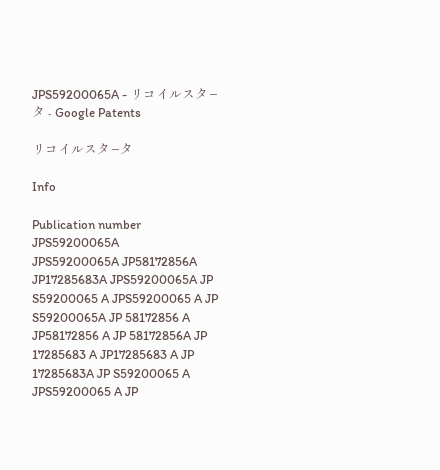JPS59200065A - リコイルスタ−タ - Google Patents

リコイルスタ−タ

Info

Publication number
JPS59200065A
JPS59200065A JP58172856A JP17285683A JPS59200065A JP S59200065 A JPS59200065 A JP S59200065A JP 58172856 A JP58172856 A JP 58172856A JP 17285683 A JP17285683 A JP 17285683A JP S59200065 A JPS59200065 A JP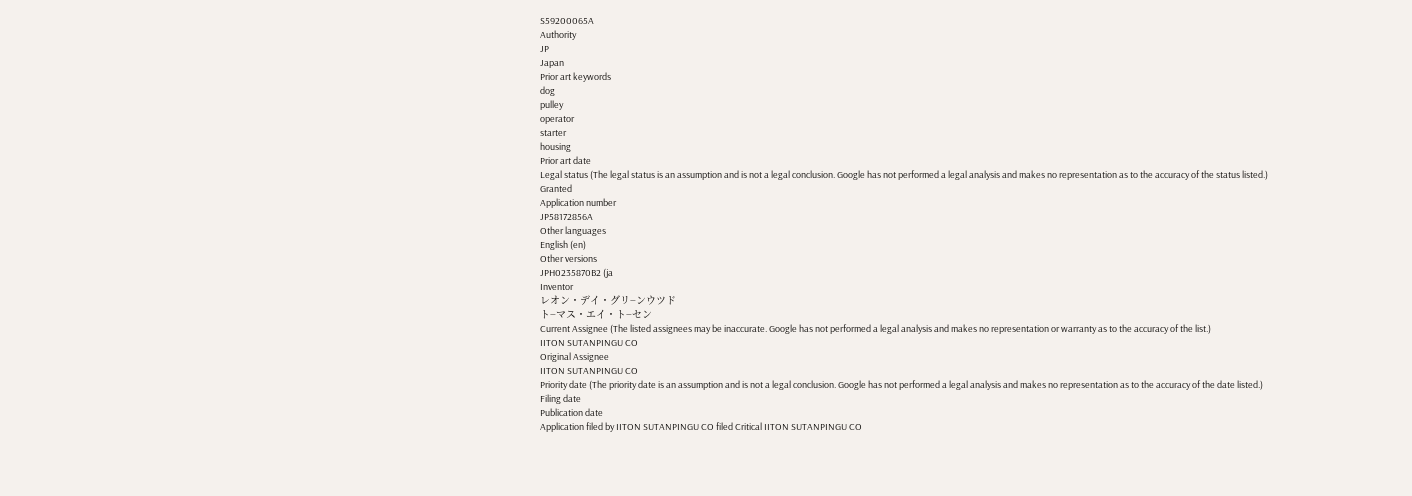S59200065A
Authority
JP
Japan
Prior art keywords
dog
pulley
operator
starter
housing
Prior art date
Legal status (The legal status is an assumption and is not a legal conclusion. Google has not performed a legal analysis and makes no representation as to the accuracy of the status listed.)
Granted
Application number
JP58172856A
Other languages
English (en)
Other versions
JPH0235870B2 (ja
Inventor
レオン・デイ・グリ−ンウツド
ト−マス・エイ・ト−セン
Current Assignee (The listed assignees may be inaccurate. Google has not performed a legal analysis and makes no representation or warranty as to the accuracy of the list.)
IITON SUTANPINGU CO
Original Assignee
IITON SUTANPINGU CO
Priority date (The priority date is an assumption and is not a legal conclusion. Google has not performed a legal analysis and makes no representation as to the accuracy of the date listed.)
Filing date
Publication date
Application filed by IITON SUTANPINGU CO filed Critical IITON SUTANPINGU CO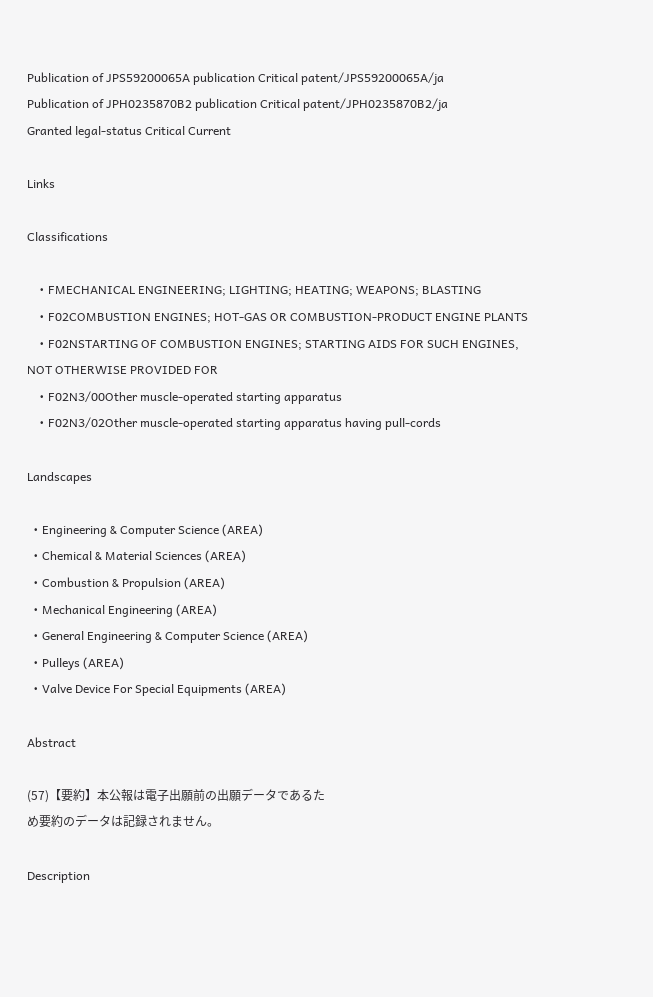Publication of JPS59200065A publication Critical patent/JPS59200065A/ja
Publication of JPH0235870B2 publication Critical patent/JPH0235870B2/ja
Granted legal-status Critical Current

Links

Classifications

    • FMECHANICAL ENGINEERING; LIGHTING; HEATING; WEAPONS; BLASTING
    • F02COMBUSTION ENGINES; HOT-GAS OR COMBUSTION-PRODUCT ENGINE PLANTS
    • F02NSTARTING OF COMBUSTION ENGINES; STARTING AIDS FOR SUCH ENGINES, NOT OTHERWISE PROVIDED FOR
    • F02N3/00Other muscle-operated starting apparatus
    • F02N3/02Other muscle-operated starting apparatus having pull-cords

Landscapes

  • Engineering & Computer Science (AREA)
  • Chemical & Material Sciences (AREA)
  • Combustion & Propulsion (AREA)
  • Mechanical Engineering (AREA)
  • General Engineering & Computer Science (AREA)
  • Pulleys (AREA)
  • Valve Device For Special Equipments (AREA)

Abstract

(57)【要約】本公報は電子出願前の出願データであるた
め要約のデータは記録されません。

Description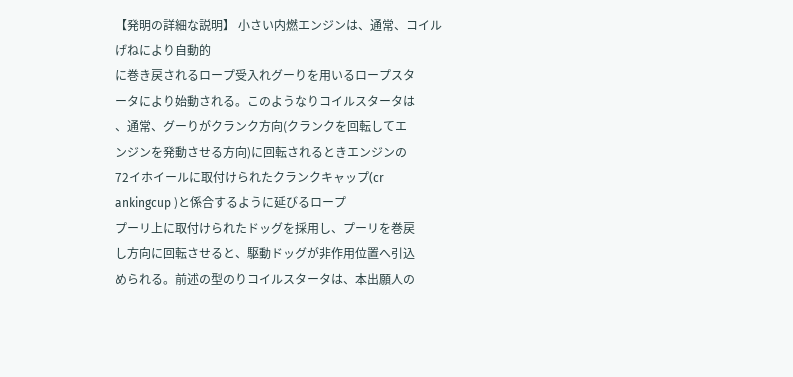【発明の詳細な説明】 小さい内燃エンジンは、通常、コイルげねにより自動的
に巻き戻されるロープ受入れグーりを用いるロープスタ
ータにより始動される。このようなりコイルスタータは
、通常、グーりがクランク方向(クランクを回転してエ
ンジンを発動させる方向)に回転されるときエンジンの
72イホイールに取付けられたクランクキャップ(cr
ankingcup )と係合するように延びるロープ
プーリ上に取付けられたドッグを採用し、プーリを巻戻
し方向に回転させると、駆動ドッグが非作用位置へ引込
められる。前述の型のりコイルスタータは、本出願人の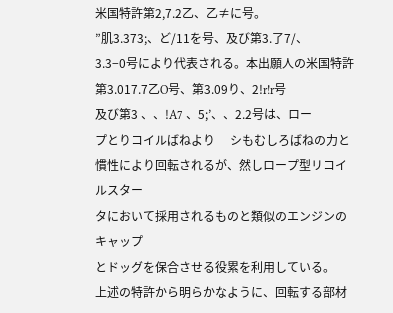米国特許第2,7.2乙、乙≠に号。
”肌3.373;、ど/11を号、及び第3.了7/、
3.3−0号により代表される。本出願人の米国特許 第3.017.7乙O号、第3.09り、2!r!r号
及び第3 、、!A7 、5;’、、2.2号は、ロー
プとりコイルばねより     シもむしろばねの力と
慣性により回転されるが、然しロープ型リコイルスター
タにおいて採用されるものと類似のエンジンのキャップ
とドッグを保合させる役累を利用している。
上述の特許から明らかなように、回転する部材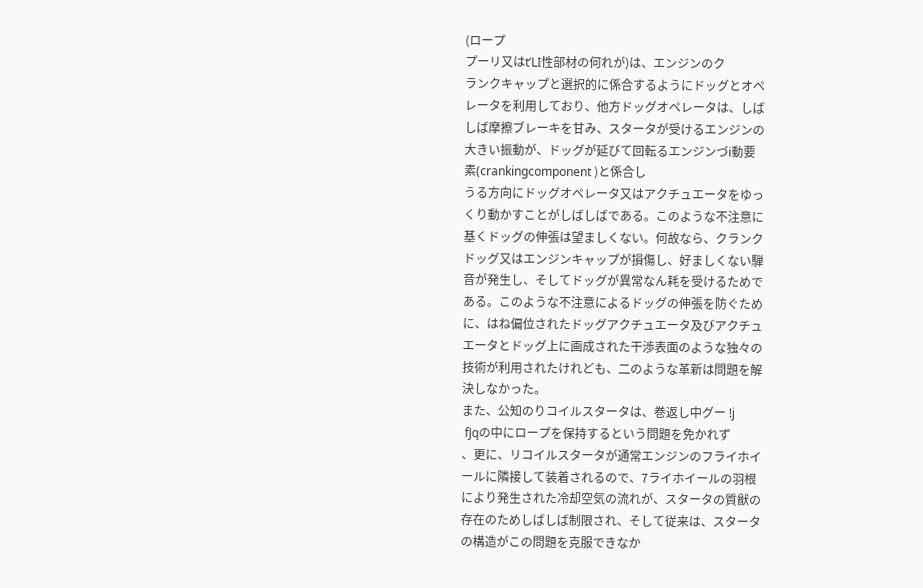(ロープ
プーリ又はt’LI性部材の何れが)は、エンジンのク
ランクキャップと選択的に係合するようにドッグとオペ
レータを利用しており、他方ドッグオペレータは、しば
しば摩擦ブレーキを甘み、スタータが受けるエンジンの
大きい振動が、ドッグが延びて回転るエンジンづi動要
素(crankingcomponent )と係合し
うる方向にドッグオペレータ又はアクチュエータをゆっ
くり動かすことがしばしばである。このような不注意に
基くドッグの伸張は望ましくない。何故なら、クランク
ドッグ又はエンジンキャップが損傷し、好ましくない騨
音が発生し、そしてドッグが異常なん耗を受けるためで
ある。このような不注意によるドッグの伸張を防ぐため
に、はね偏位されたドッグアクチュエータ及びアクチュ
エータとドッグ上に画成された干渉表面のような独々の
技術が利用されたけれども、二のような革新は問題を解
決しなかった。
また、公知のりコイルスタータは、巻返し中グー !j
 fJqの中にロープを保持するという問題を免かれず
、更に、リコイルスタータが通常エンジンのフライホイ
ールに隣接して装着されるので、7ライホイールの羽根
により発生された冷却空気の流れが、スタータの質猷の
存在のためしばしば制限され、そして従来は、スタータ
の構造がこの問題を克服できなか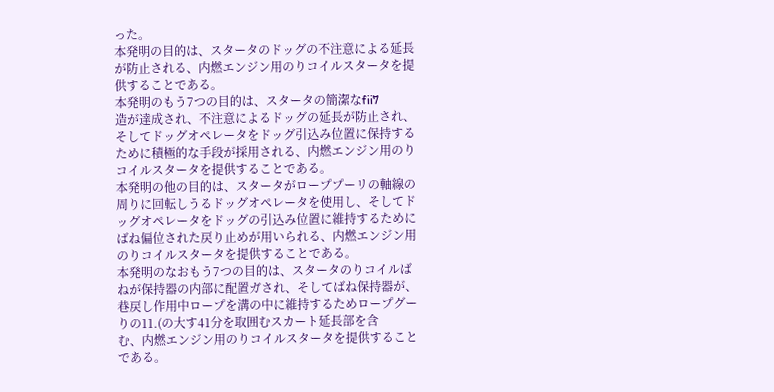った。
本発明の目的は、スタータのドッグの不注意による延長
が防止される、内燃エンジン用のりコイルスタータを提
供することである。
本発明のもう7つの目的は、スタータの簡潔なfii7
造が達成され、不注意によるドッグの延長が防止され、
そしてドッグオペレータをドッグ引込み位置に保持する
ために積極的な手段が採用される、内燃エンジン用のり
コイルスタータを提供することである。
本発明の他の目的は、スタータがローププーリの軸線の
周りに回転しうるドッグオペレータを使用し、そしてド
ッグオペレータをドッグの引込み位置に維持するために
ばね偏位された戻り止めが用いられる、内燃エンジン用
のりコイルスタータを提供することである。
本発明のなおもう7つの目的は、スタータのりコイルば
ねが保持器の内部に配置ガされ、そしてばね保持器が、
巷戻し作用中ロープを溝の中に維持するためロープグー
りの11.(の大す41分を取囲むスカート延長部を含
む、内燃エンジン用のりコイルスタータを提供すること
である。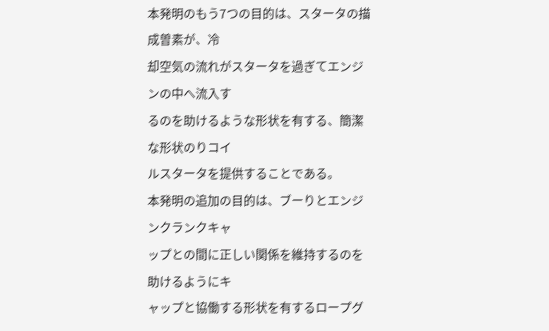本発明のもう7つの目的は、スタータの描成曽素が、冷
却空気の流れがスタータを過ぎてエンジンの中へ流入す
るのを助けるような形状を有する、簡潔な形状のりコイ
ルスタータを提供することである。
本発明の追加の目的は、ブーりとエンジンクランクキャ
ップとの間に正しい関係を維持するのを助けるようにキ
ャップと協働する形状を有するロープグ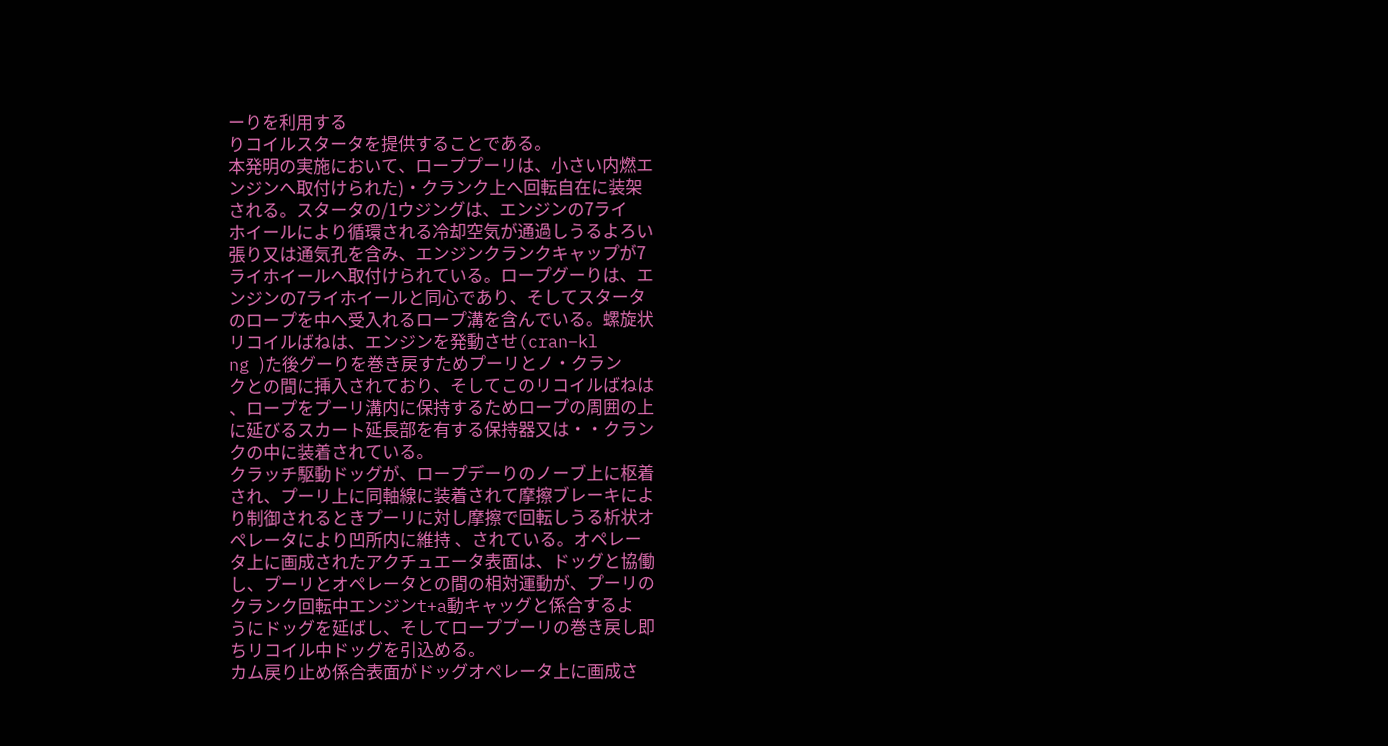ーりを利用する
りコイルスタータを提供することである。
本発明の実施において、ローププーリは、小さい内燃エ
ンジンへ取付けられた)・クランク上へ回転自在に装架
される。スタータの/1ウジングは、エンジンの7ライ
ホイールにより循環される冷却空気が通過しうるよろい
張り又は通気孔を含み、エンジンクランクキャップが7
ライホイールへ取付けられている。ロープグーりは、エ
ンジンの7ライホイールと同心であり、そしてスタータ
のロープを中へ受入れるロープ溝を含んでいる。螺旋状
リコイルばねは、エンジンを発動させ(cran−kl
ng )た後グーりを巻き戻すためプーリとノ・クラン
クとの間に挿入されており、そしてこのリコイルばねは
、ロープをプーリ溝内に保持するためロープの周囲の上
に延びるスカート延長部を有する保持器又は・・クラン
クの中に装着されている。
クラッチ駆動ドッグが、ロープデーりのノーブ上に枢着
され、プーリ上に同軸線に装着されて摩擦ブレーキによ
り制御されるときプーリに対し摩擦で回転しうる析状オ
ペレータにより凹所内に維持 、されている。オペレー
タ上に画成されたアクチュエータ表面は、ドッグと協働
し、プーリとオペレータとの間の相対運動が、プーリの
クランク回転中エンジンt+a動キャッグと係合するよ
うにドッグを延ばし、そしてローププーリの巻き戻し即
ちリコイル中ドッグを引込める。
カム戻り止め係合表面がドッグオペレータ上に画成さ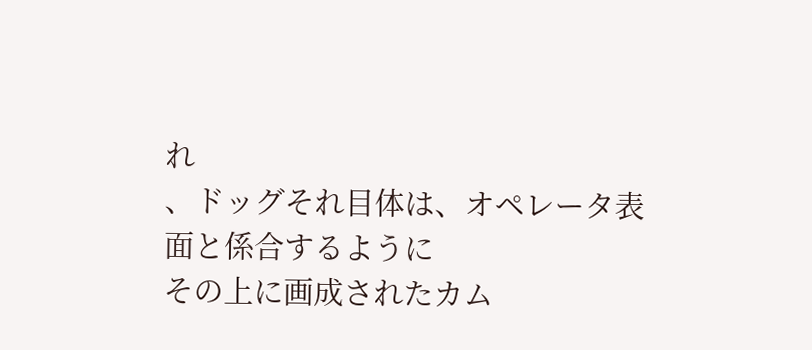れ
、ドッグそれ目体は、オペレータ表面と係合するように
その上に画成されたカム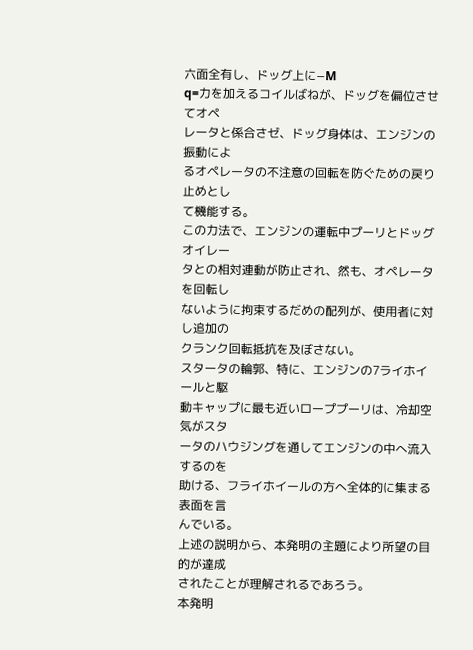六面全有し、ドッグ上に−M
q=力を加えるコイルばねが、ドッグを偏位させてオペ
レータと係合さゼ、ドッグ身体は、エンジンの振動によ
るオペレータの不注意の回転を防ぐための戻り止めとし
て機能する。
この力法で、エンジンの運転中プーリとドッグオイレー
タとの相対連動が防止され、然も、オペレータを回転し
ないように拘束するだめの配列が、使用者に対し追加の
クランク回転抵抗を及ぼさない。
スタータの輪郭、特に、エンジンの7ライホイールと駆
動キャップに最も近いローププーリは、冷却空気がスタ
ータのハウジングを通してエンジンの中へ流入するのを
助ける、フライホイールの方へ全体的に集まる表面を言
んでいる。
上述の説明から、本発明の主題により所望の目的が達成
されたことが理解されるであろう。
本発明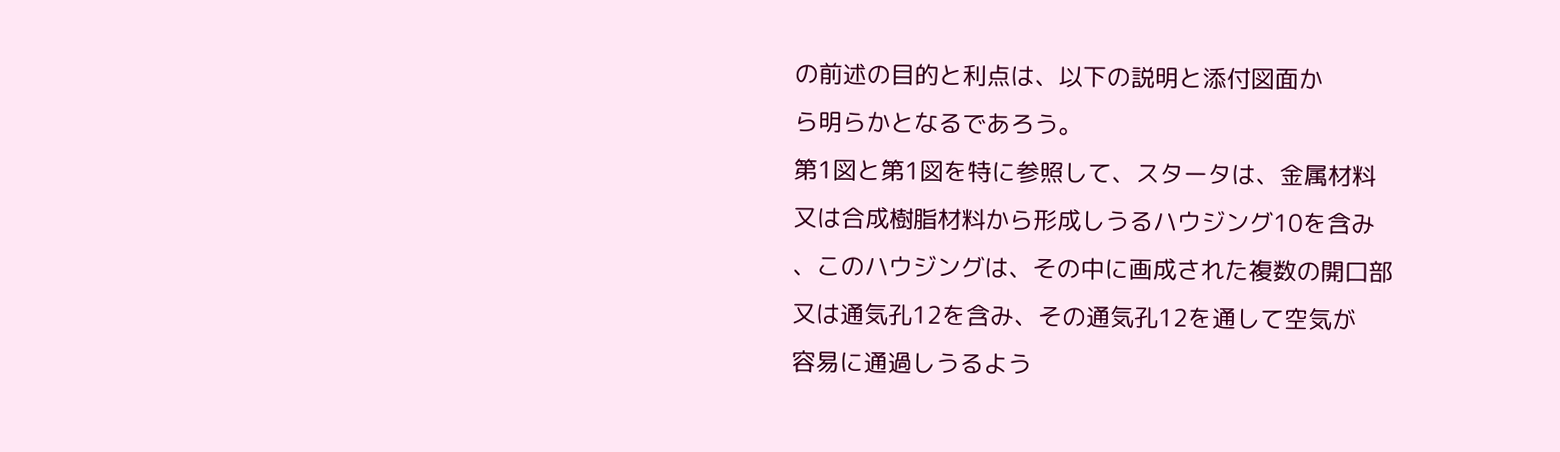の前述の目的と利点は、以下の説明と添付図面か
ら明らかとなるであろう。
第1図と第1図を特に参照して、スタータは、金属材料
又は合成樹脂材料から形成しうるハウジング10を含み
、このハウジングは、その中に画成された複数の開口部
又は通気孔12を含み、その通気孔12を通して空気が
容易に通過しうるよう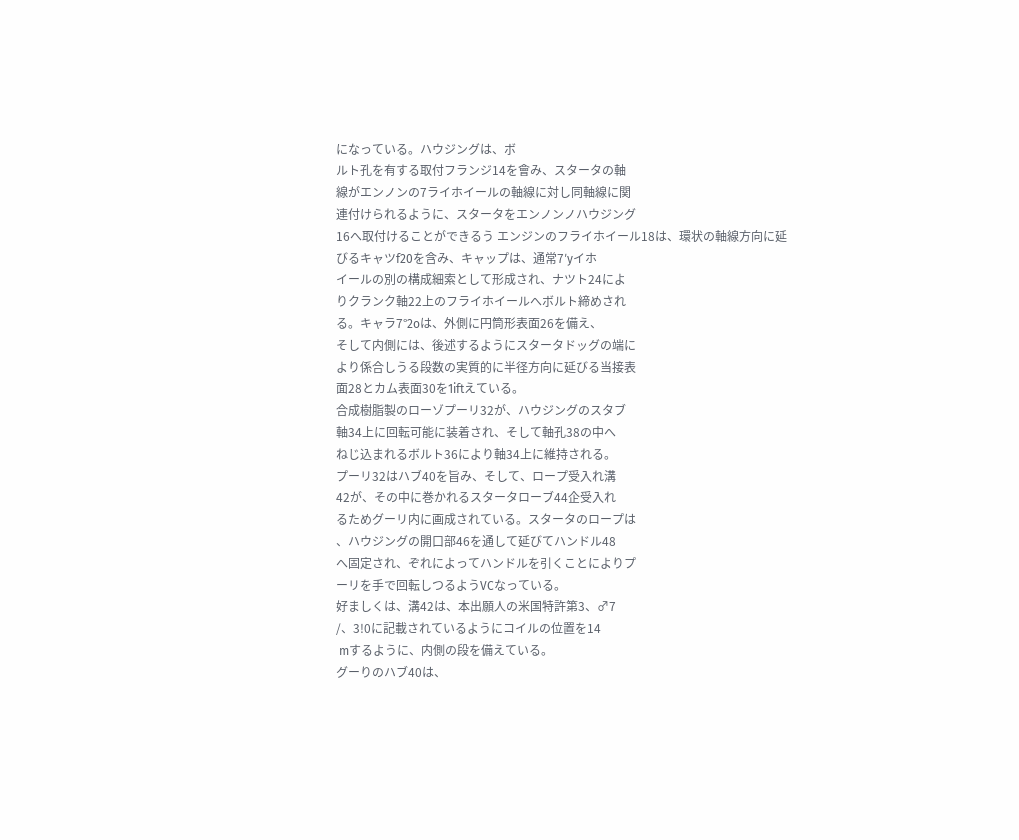になっている。ハウジングは、ボ
ルト孔を有する取付フランジ14を會み、スタータの軸
線がエンノンの7ライホイールの軸線に対し同軸線に関
連付けられるように、スタータをエンノンノハウジング
16へ取付けることができるう エンジンのフライホイール18は、環状の軸線方向に延
びるキャツf20を含み、キャップは、通常7′yイホ
イールの別の構成細索として形成され、ナツト24によ
りクランク軸22上のフライホイールへボルト締めされ
る。キャラ7°2oは、外側に円筒形表面26を備え、
そして内側には、後述するようにスタータドッグの端に
より係合しうる段数の実質的に半径方向に延びる当接表
面28とカム表面30を1iftえている。
合成樹脂製のローゾプーリ32が、ハウジングのスタブ
軸34上に回転可能に装着され、そして軸孔38の中へ
ねじ込まれるボルト36により軸34上に維持される。
プーリ32はハブ40を旨み、そして、ロープ受入れ溝
42が、その中に巻かれるスタータローブ44企受入れ
るためグーリ内に画成されている。スタータのロープは
、ハウジングの開口部46を通して延びてハンドル48
へ固定され、ぞれによってハンドルを引くことによりプ
ーリを手で回転しつるようVCなっている。
好ましくは、溝42は、本出願人の米国特許第3、♂7
/、3!0に記載されているようにコイルの位置を14
 mするように、内側の段を備えている。
グーりのハブ40は、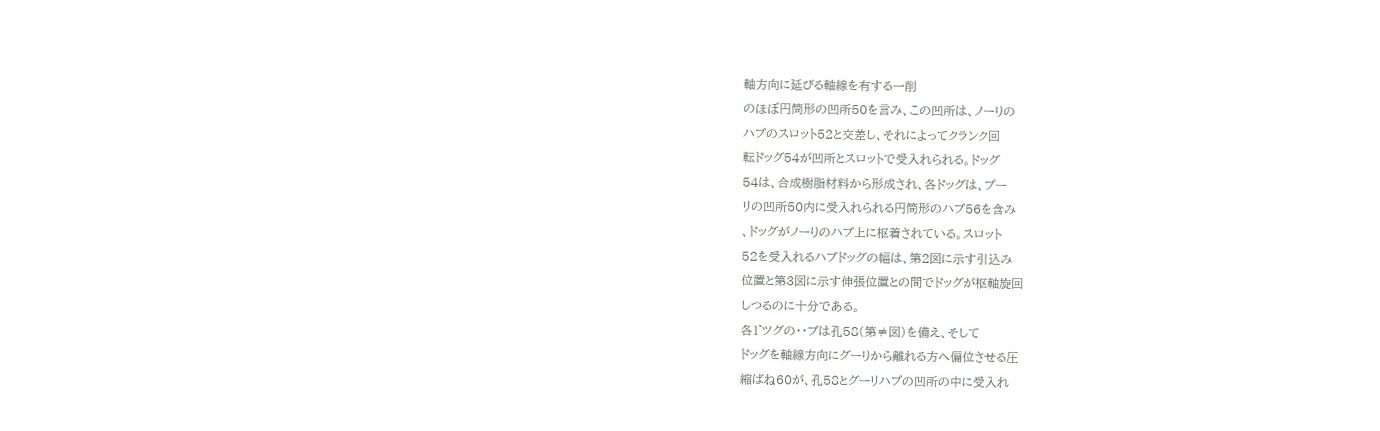軸方向に延びる軸線を有する一削
のほぼ円筒形の凹所50を言み、この凹所は、ノーりの
ハブのスロット52と交差し、それによってクランク回
転ドッグ54が凹所とスロットで受入れられる。ドッグ
54は、合成樹脂材料から形成され、各ドッグは、プー
リの凹所50内に受入れられる円筒形のハブ56を含み
、ドッグがノーりのハブ上に枢着されている。スロット
52を受入れるハブドッグの幅は、第2図に示す引込み
位置と第3図に示す伸張位置との間でドッグが枢軸旋回
しつるのに十分である。
各1゛ツグの・・ブは孔58(第≠図)を備え、そして
ドッグを軸線方向にグーりから離れる方へ偏位させる圧
縮ばね60が、孔58とグーリハプの凹所の中に受入れ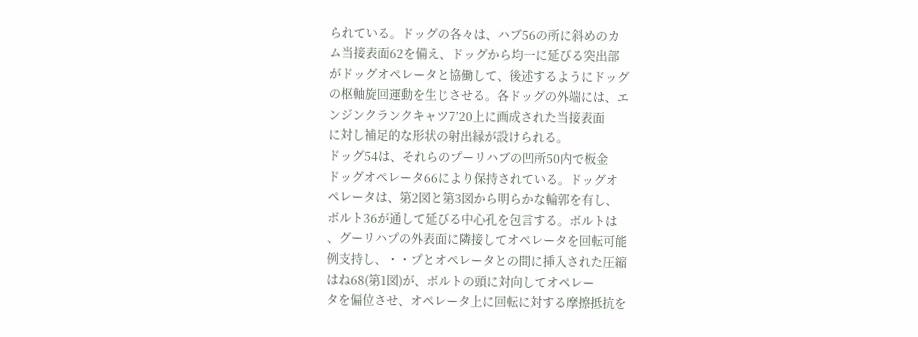られている。ドッグの各々は、ハブ56の所に斜めのカ
ム当接表面62を備え、ドッグから均一に延びる突出部
がドッグオペレータと協働して、後述するようにドッグ
の枢軸旋回運動を生じさせる。各ドッグの外端には、エ
ンジンクランクキャツ7’20上に画成された当接表面
に対し補足的な形状の射出縁が設けられる。
ドッグ54は、それらのプーリハブの凹所50内で板金
ドッグオペレータ66により保持されている。ドッグオ
ペレータは、第2図と第3図から明らかな輪郭を有し、
ボルト36が通して延びる中心孔を包言する。ボルトは
、グーリハプの外表面に隣接してオペレータを回転可能
例支持し、・・プとオペレータとの間に挿入された圧縮
はね68(第1図)が、ボルトの頭に対向してオペレー
タを偏位させ、オペレータ上に回転に対する摩擦抵抗を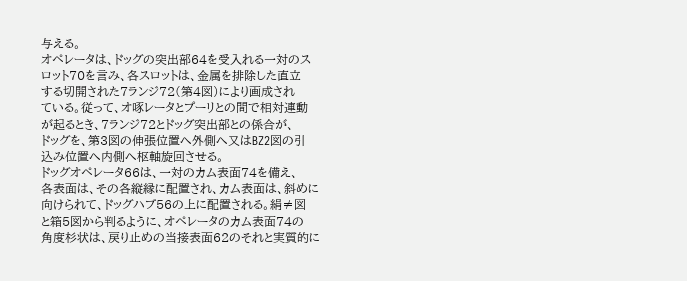与える。
オペレータは、ドッグの突出部64を受入れる一対のス
ロット70を言み、各スロットは、金属を排除した直立
する切開された7ランジ72(第4図)により画成され
ている。従って、オ啄レータとプーリとの間で相対連動
が起るとき、7ランジ72とドッグ突出部との係合が、
ドッグを、第3図の伸張位置へ外側へ又はBZ2図の引
込み位置へ内側へ枢軸旋回させる。
ドッグオペレータ66は、一対のカム表面74を備え、
各表面は、その各縦縁に配置され、カム表面は、斜めに
向けられて、ドッグハブ56の上に配置される。絹≠図
と箱5図から判るように、オペレータのカム表面74の
角度杉状は、戻り止めの当接表面62のそれと実質的に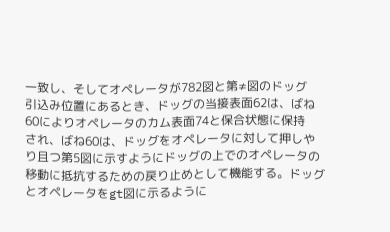一致し、そしてオペレータが782図と第≠図のドッグ
引込み位置にあるとき、ドッグの当接表面62は、ばね
60によりオペレータのカム表面74と保合状態に保持
され、ばね60は、ドッグをオペレータに対して押しや
り且つ第5図に示すようにドッグの上でのオペレータの
移動に抵抗するための戻り止めとして機能する。ドッグ
とオペレータをgt図に示るように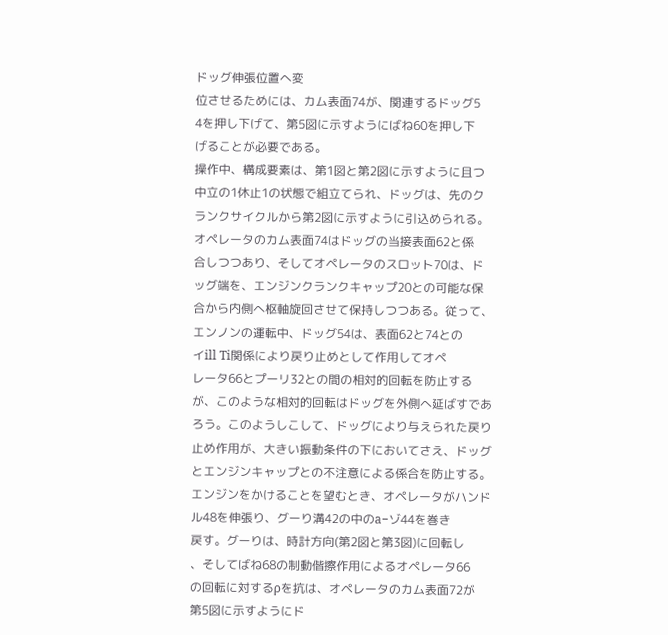ドッグ伸張位置へ変
位させるためには、カム表面74が、関連するドッグ5
4を押し下げて、第5図に示すようにばね60を押し下
げることが必要である。
操作中、構成要素は、第1図と第2図に示すように且つ
中立の1休止1の状態で組立てられ、ドッグは、先のク
ランクサイクルから第2図に示すように引込められる。
オペレータのカム表面74はドッグの当接表面62と係
合しつつあり、そしてオペレータのスロット70は、ド
ッグ端を、エンジンクランクキャップ20との可能な保
合から内側へ枢軸旋回させて保持しつつある。従って、
エンノンの運転中、ドッグ54は、表面62と74との
イill Ti関係により戻り止めとして作用してオペ
レータ66とプーリ32との間の相対的回転を防止する
が、このような相対的回転はドッグを外側へ延ばすであ
ろう。このようしこして、ドッグにより与えられた戻り
止め作用が、大きい振動条件の下においてさえ、ドッグ
とエンジンキャップとの不注意による係合を防止する。
エンジンをかけることを望むとき、オペレータがハンド
ル48を伸張り、グーり溝42の中のa−ゾ44を巻き
戻す。グーりは、時計方向(第2図と第3図)に回転し
、そしてばね68の制動偕擦作用によるオペレータ66
の回転に対するρを抗は、オペレータのカム表面72が
第5図に示すようにド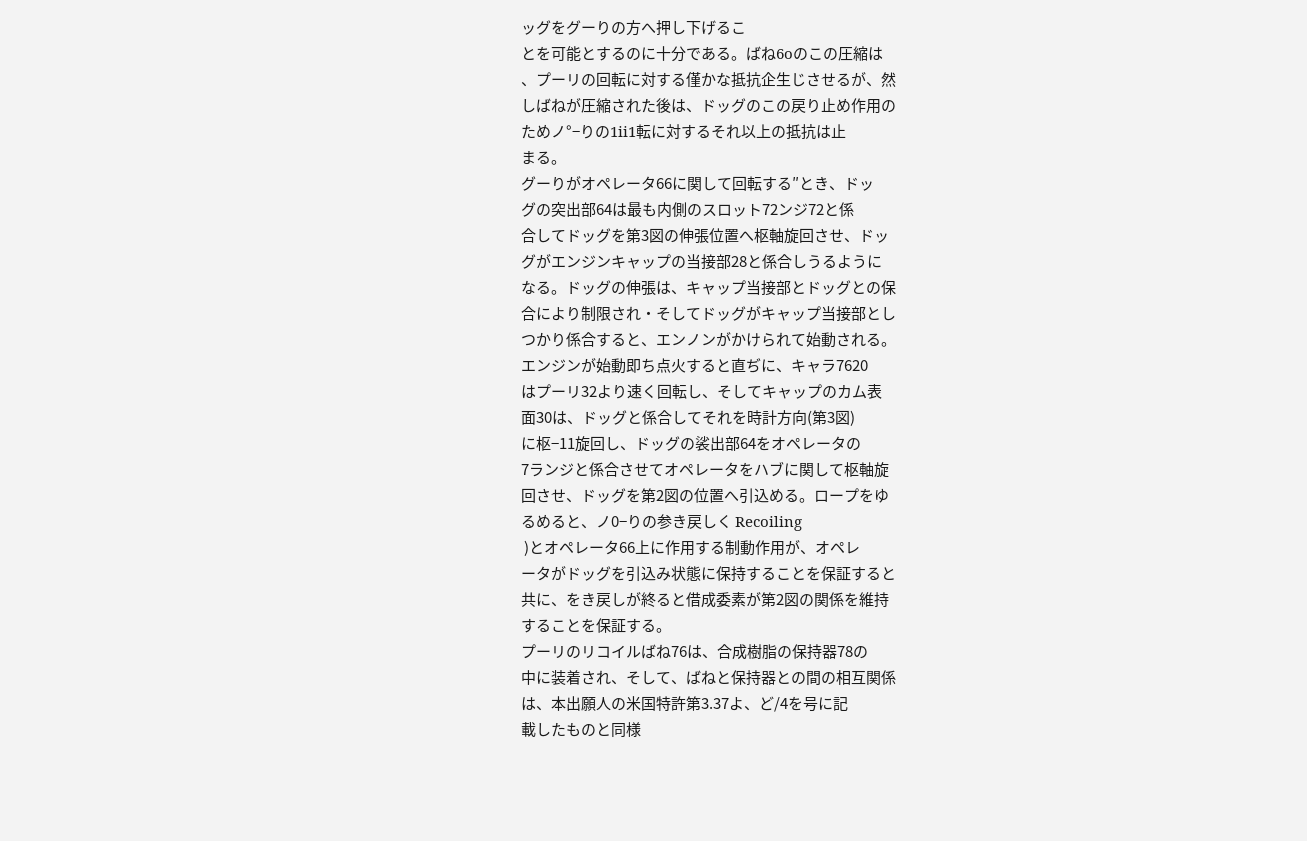ッグをグーりの方へ押し下げるこ
とを可能とするのに十分である。ばね6oのこの圧縮は
、プーリの回転に対する僅かな抵抗企生じさせるが、然
しばねが圧縮された後は、ドッグのこの戻り止め作用の
ためノ°−りの1ii1転に対するそれ以上の抵抗は止
まる。
グーりがオペレータ66に関して回転する″とき、ドッ
グの突出部64は最も内側のスロット72ンジ72と係
合してドッグを第3図の伸張位置へ枢軸旋回させ、ドッ
グがエンジンキャップの当接部28と係合しうるように
なる。ドッグの伸張は、キャップ当接部とドッグとの保
合により制限され・そしてドッグがキャップ当接部とし
つかり係合すると、エンノンがかけられて始動される。
エンジンが始動即ち点火すると直ぢに、キャラ7620
はプーリ32より速く回転し、そしてキャップのカム表
面30は、ドッグと係合してそれを時計方向(第3図)
に枢−11旋回し、ドッグの裟出部64をオペレータの
7ランジと係合させてオペレータをハブに関して枢軸旋
回させ、ドッグを第2図の位置へ引込める。ロープをゆ
るめると、ノ0−りの参き戻しく Recoiling
 )とオペレータ66上に作用する制動作用が、オペレ
ータがドッグを引込み状態に保持することを保証すると
共に、をき戻しが終ると借成委素が第2図の関係を維持
することを保証する。
プーリのリコイルばね76は、合成樹脂の保持器78の
中に装着され、そして、ばねと保持器との間の相互関係
は、本出願人の米国特許第3.37よ、ど/4を号に記
載したものと同様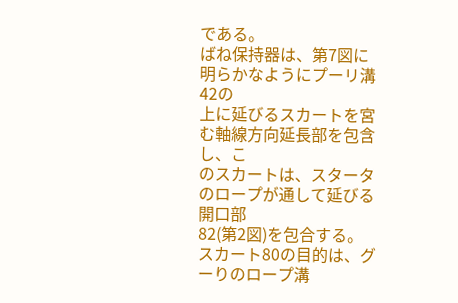である。
ばね保持器は、第7図に明らかなようにプーリ溝42の
上に延びるスカートを宮む軸線方向延長部を包含し、こ
のスカートは、スタータのロープが通して延びる開口部
82(第2図)を包合する。
スカート80の目的は、グーりのロープ溝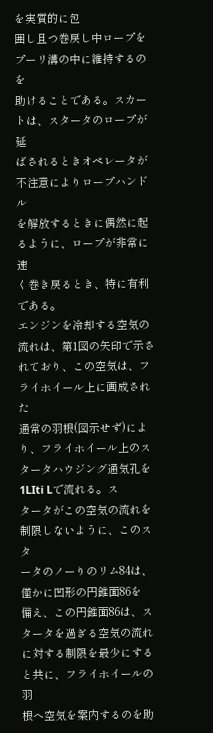を実質的に包
囲し且つ巻戻し中ロープをプーリ溝の中に維持するのを
助けることである。スカートは、スタータのロープが延
ばされるときオペレータが不注意によりロープハンドル
を解放するときに偶然に起るように、ロープが非常に速
く巻き戻るとき、特に有利である。
エンジンを冷却する空気の流れは、第1図の矢印で示さ
れており、この空気は、フライホイール上に画成された
通常の羽根(図示せず)により、フライホイール上のス
タータハウジング通気孔を1LIti Lで流れる。ス
タータがこの空気の流れを制限しないように、このスタ
ータのノーりのリム84は、僅かに凹形の円錐面86を
備え、この円錐面86は、スタータを過ぎる空気の流れ
に対する制限を最少にすると共に、フライホイールの羽
根へ空気を案内するのを助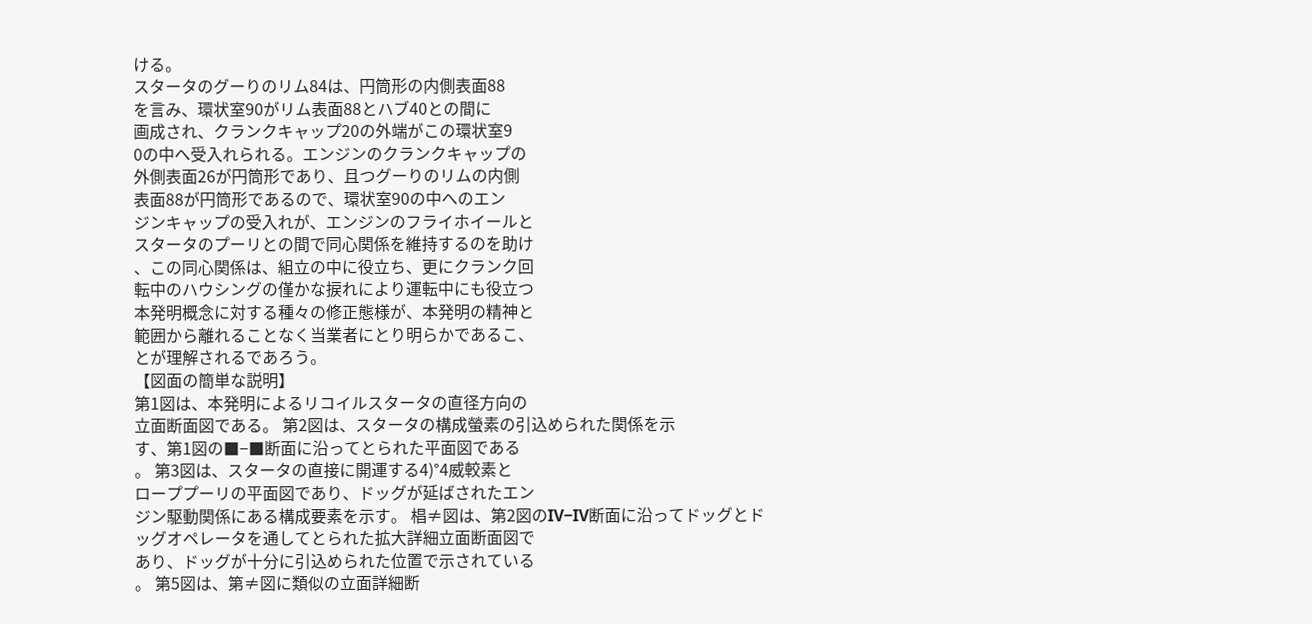ける。
スタータのグーりのリム84は、円筒形の内側表面88
を言み、環状室90がリム表面88とハブ40との間に
画成され、クランクキャップ20の外端がこの環状室9
0の中へ受入れられる。エンジンのクランクキャップの
外側表面26が円筒形であり、且つグーりのリムの内側
表面88が円筒形であるので、環状室90の中へのエン
ジンキャップの受入れが、エンジンのフライホイールと
スタータのプーリとの間で同心関係を維持するのを助け
、この同心関係は、組立の中に役立ち、更にクランク回
転中のハウシングの僅かな捩れにより運転中にも役立つ
本発明概念に対する種々の修正態様が、本発明の精神と
範囲から離れることなく当業者にとり明らかであるこ、
とが理解されるであろう。
【図面の簡単な説明】
第1図は、本発明によるリコイルスタータの直径方向の
立面断面図である。 第2図は、スタータの構成螢素の引込められた関係を示
す、第1図の■−■断面に沿ってとられた平面図である
。 第3図は、スタータの直接に開運する4)°4威較素と
ローププーリの平面図であり、ドッグが延ばされたエン
ジン駆動関係にある構成要素を示す。 椙≠図は、第2図のIV−IV断面に沿ってドッグとド
ッグオペレータを通してとられた拡大詳細立面断面図で
あり、ドッグが十分に引込められた位置で示されている
。 第5図は、第≠図に類似の立面詳細断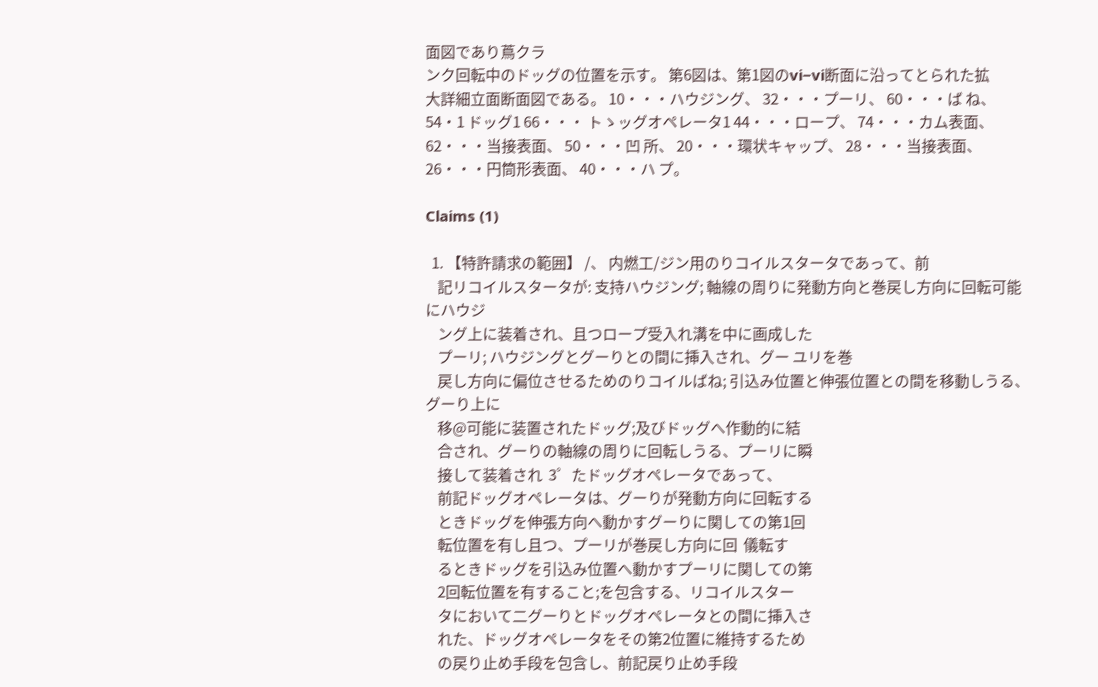面図であり蔦クラ
ンク回転中のドッグの位置を示す。 第6図は、第1図のvi−vi断面に沿ってとられた拡
大詳細立面断面図である。 10・・・ハウジング、 32・・・プーリ、 60・・・ば ね、 54・1 ドッグ1 66・・・ トゝッグオペレータ1 44・・・ロープ、 74・・・カム表面、 62・・・当接表面、 50・・・凹 所、 20・・・環状キャップ、 28・・・当接表面、 26・・・円筒形表面、 40・・・ハ プ。

Claims (1)

  1. 【特許請求の範囲】 /、 内燃工/ジン用のりコイルスタータであって、前
    記リコイルスタータが: 支持ハウジング; 軸線の周りに発動方向と巻戻し方向に回転可能にハウジ
    ング上に装着され、且つロープ受入れ溝を中に画成した
    プーリ; ハウジングとグーりとの間に挿入され、グー ユリを巻
    戻し方向に偏位させるためのりコイルばね; 引込み位置と伸張位置との間を移動しうる、グーり上に
    移@可能に装置されたドッグ;及びドッグへ作動的に結
    合され、グーりの軸線の周りに回転しうる、プーリに瞬
    接して装着され  3゜たドッグオペレータであって、
    前記ドッグオペレータは、グーりが発動方向に回転する
    ときドッグを伸張方向へ動かすグーりに関しての第1回
    転位置を有し且つ、プーリが巻戻し方向に回  儀転す
    るときドッグを引込み位置へ動かすプーリに関しての第
    2回転位置を有すること;を包含する、リコイルスター
    タにおいて二グーりとドッグオペレータとの間に挿入さ
    れた、ドッグオペレータをその第2位置に維持するため
    の戻り止め手段を包含し、前記戻り止め手段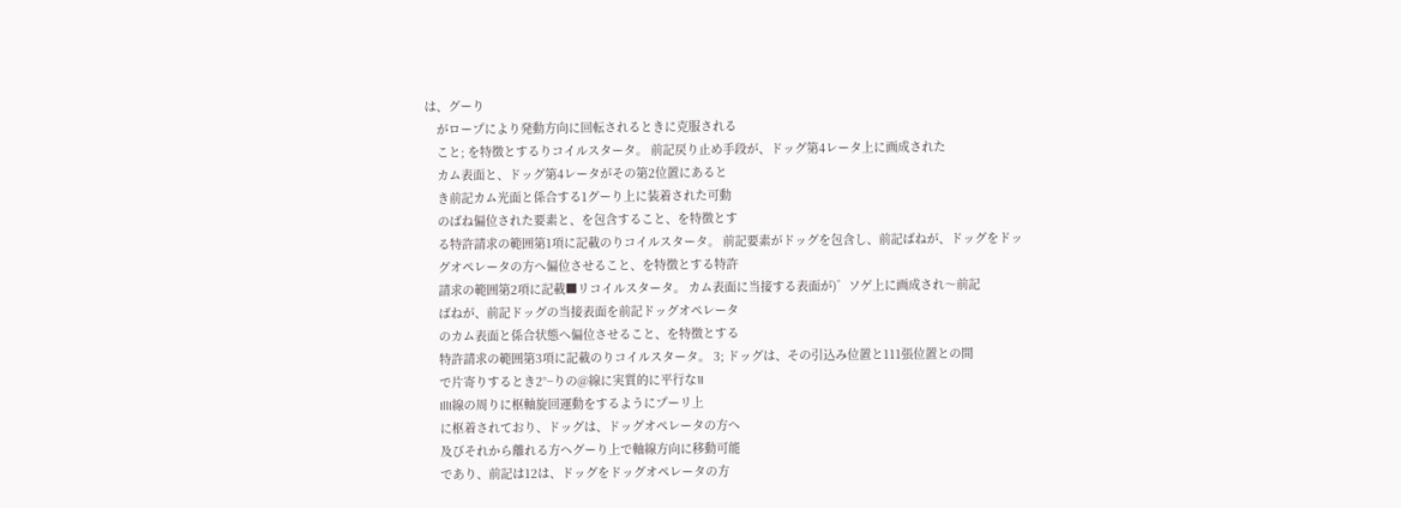は、グーり
    がロープにより発動方向に回転されるときに克服される
    こと; を特徴とするりコイルスタータ。 前記戻り止め手段が、ドッグ第4レータ上に画成された
    カム表面と、ドッグ第4レータがその第2位置にあると
    き前記カム光面と係合する1グーり上に装着された可動
    のばね偏位された要素と、を包含すること、を特徴とす
    る特許請求の範囲第1項に記載のりコイルスタータ。 前記要素がドッグを包含し、前記ばねが、ドッグをドッ
    グオペレータの方へ偏位させること、を特徴とする特許
    請求の範囲第2項に記載■リコイルスタータ。 カム表面に当接する表面が)゛ソゲ上に画成され〜前記
    ばねが、前記ドッグの当接表面を前記ドッグオペレータ
    のカム表面と係合状態へ偏位させること、を特徴とする
    特許請求の範囲第3項に記載のりコイルスタータ。 3; ドッグは、その引込み位置と111張位置との間
    で片寄りするとき2°−りの@線に実質的に平行な1I
    IllI線の周りに枢軸旋回運動をするようにプーリ上
    に枢着されており、ドッグは、ドッグオペレータの方へ
    及びそれから離れる方ヘグーり上で軸線方向に移動可能
    であり、前記は12は、ドッグをドッグオペレータの方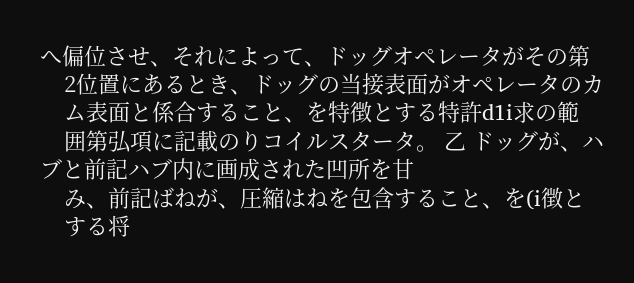へ偏位させ、それによって、ドッグオペレータがその第
    2位置にあるとき、ドッグの当接表面がオペレータのカ
    ム表面と係合すること、を特徴とする特許d1i求の範
    囲第弘項に記載のりコイルスタータ。 乙 ドッグが、ハブと前記ハブ内に画成された凹所を甘
    み、前記ばねが、圧縮はねを包含すること、を(i徴と
    する将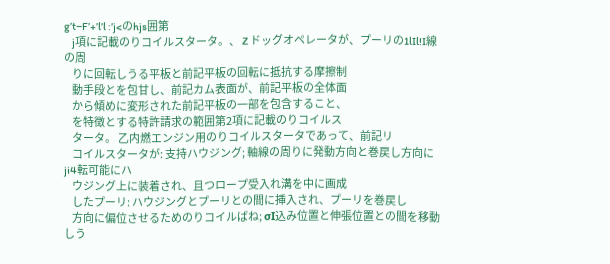g’t−F’+’l’l :’j<のhjs囲第
    j項に記載のりコイルスタータ。、 Z ドッグオペレータが、プーリの1lIl!I線の周
    りに回転しうる平板と前記平板の回転に抵抗する摩擦制
    動手段とを包甘し、前記カム表面が、前記平板の全体面
    から傾めに変形された前記平板の一部を包含すること、
    を特徴とする特許請求の範囲第2項に記載のりコイルス
    タータ。 乙内燃エンジン用のりコイルスタータであって、前記リ
    コイルスタータが: 支持ハウジング; 軸線の周りに発動方向と巻戻し方向にji4転可能にハ
    ウジング上に装着され、且つロープ受入れ溝を中に画成
    したプーリ: ハウジングとプーリとの間に挿入され、プーリを巻戻し
    方向に偏位させるためのりコイルばね; σI込み位置と伸張位置との間を移動しう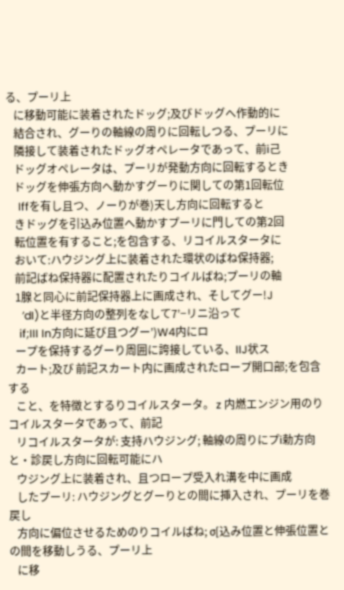る、プーリ上
    に移動可能に装着されたドッグ;及びドッグへ作動的に
    結合され、グーりの軸線の周りに回転しつる、プーリに
    隣接して装着されたドッグオペレータであって、前i己
    ドッグオペレータは、プーリが発動方向に回転するとき
    ドッグを伸張方向へ動かすグーりに関しての第1回転位
    Iffを有し且つ、ノーりが巻)天し方向に回転すると
    きドッグを引込み位置へ動かすプーリに門しての第2回
    転位置を有すること;を包含する、リコイルスタータに
    おいて:ハウジング上に装着された環状のばね保持器;
    前記ばね保持器に配置されたりコイルばね;プーリの軸
    1腺と同心に前記保持器上に画成され、そしてグー!J
     ’dI)と半径方向の整列をなして7’−リニ沿って
    if;III In方向に延び且つグー’)W4内にロ
    ープを保持するグーり周囲に誇接している、IIJ状ス
    カート;及び 前記スカート内に画成されたロープ開口部;を包含する
    こと、を特徴とするりコイルスタータ。 z 内燃エンジン用のりコイルスタータであって、前記
    リコイルスタータが: 支持ハウジング; 軸線の周りにプi勅方向と・診戻し方向に回転可能にハ
    ウジング上に装着され、且つロープ受入れ溝を中に画成
    したプーリ: ハウジングとグーりとの間に挿入され、プーリを巻戻し
    方向に偏位させるためのりコイルばね; σ[込み位置と伸張位置との間を移動しうる、プーリ上
    に移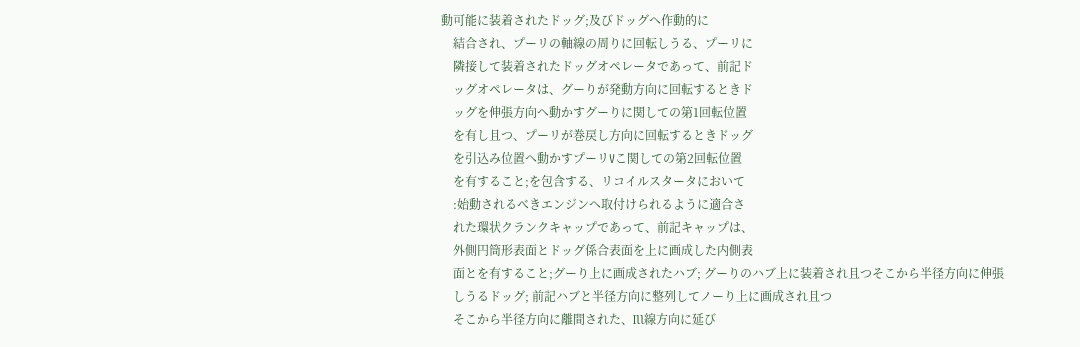動可能に装着されたドッグ;及びドッグへ作動的に
    結合され、プーリの軸線の周りに回転しうる、プーリに
    隣接して装着されたドッグオペレータであって、前記ド
    ッグオペレータは、グーりが発動方向に回転するときド
    ッグを伸張方向へ動かすグーりに関しての第1回転位置
    を有し且つ、プーリが巻戻し方向に回転するときドッグ
    を引込み位置へ動かすプーリVこ関しての第2回転位置
    を有すること;を包含する、リコイルスタータにおいて
    :始動されるべきエンジンへ取付けられるように適合さ
    れた環状クランクキャップであって、前記キャップは、
    外側円筒形表面とドッグ係合表面を上に画成した内側表
    面とを有すること;グーり上に画成されたハブ; グーりのハブ上に装着され且つそこから半径方向に伸張
    しうるドッグ; 前記ハブと半径方向に整列してノーり上に画成され且つ
    そこから半径方向に離間された、Ill線方向に延び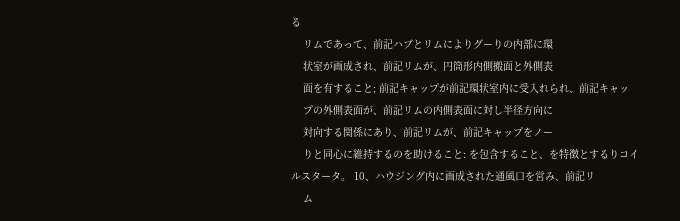る
    リムであって、前記ハブとリムによりグーりの内部に環
    状室が画成され、前記リムが、円筒形内側搬面と外側表
    面を有すること; 前記キャップが前記環状室内に受入れられ、前記キャッ
    プの外側表面が、前記リムの内側表面に対し半径方向に
    対向する関係にあり、前記リムが、前記キャップをノー
    りと同心に維持するのを助けること: を包含すること、を特徴とするりコイルスタータ。 10、ハウジング内に画成された通風口を営み、前記リ
    ム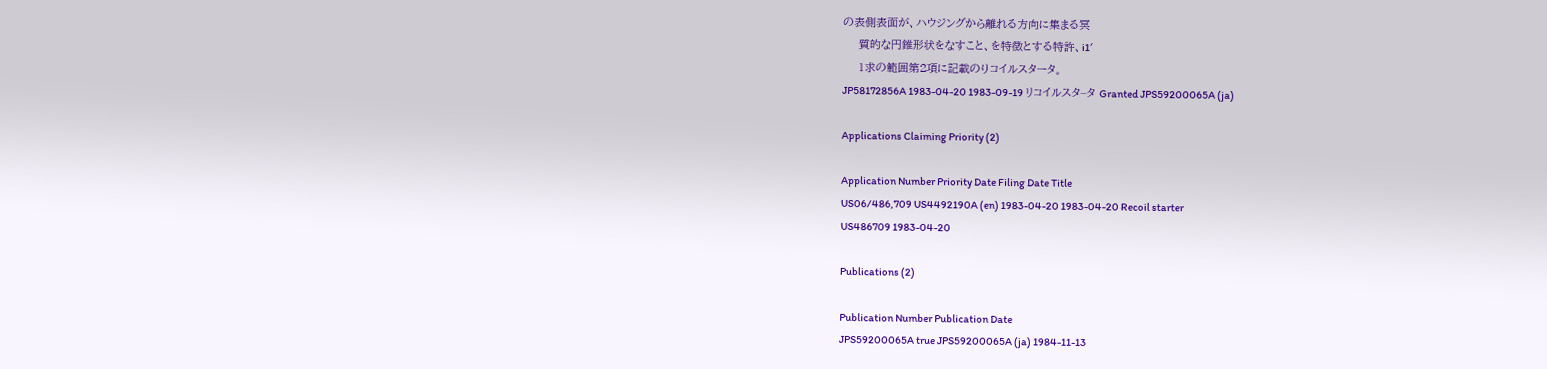の表側表面が、ハウジングから離れる方向に集まる冥
    質的な円錐形状をなすこと、を特徴とする特許、i1′
    1求の範囲第2項に記載のりコイルスタータ。
JP58172856A 1983-04-20 1983-09-19 リコイルスタ−タ Granted JPS59200065A (ja)

Applications Claiming Priority (2)

Application Number Priority Date Filing Date Title
US06/486,709 US4492190A (en) 1983-04-20 1983-04-20 Recoil starter
US486709 1983-04-20

Publications (2)

Publication Number Publication Date
JPS59200065A true JPS59200065A (ja) 1984-11-13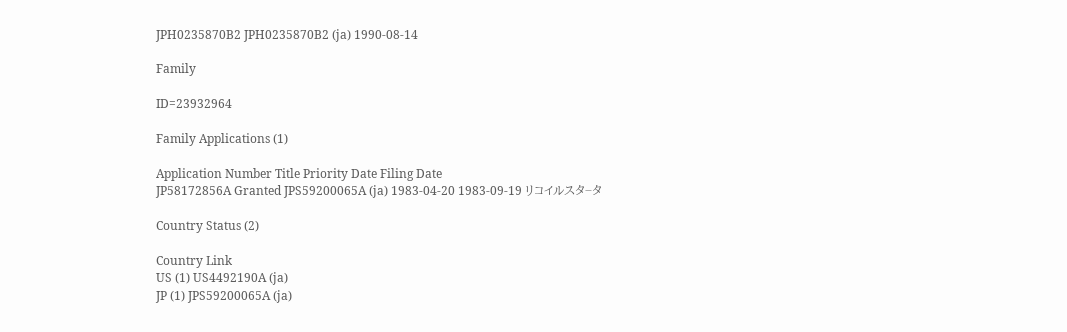JPH0235870B2 JPH0235870B2 (ja) 1990-08-14

Family

ID=23932964

Family Applications (1)

Application Number Title Priority Date Filing Date
JP58172856A Granted JPS59200065A (ja) 1983-04-20 1983-09-19 リコイルスタ−タ

Country Status (2)

Country Link
US (1) US4492190A (ja)
JP (1) JPS59200065A (ja)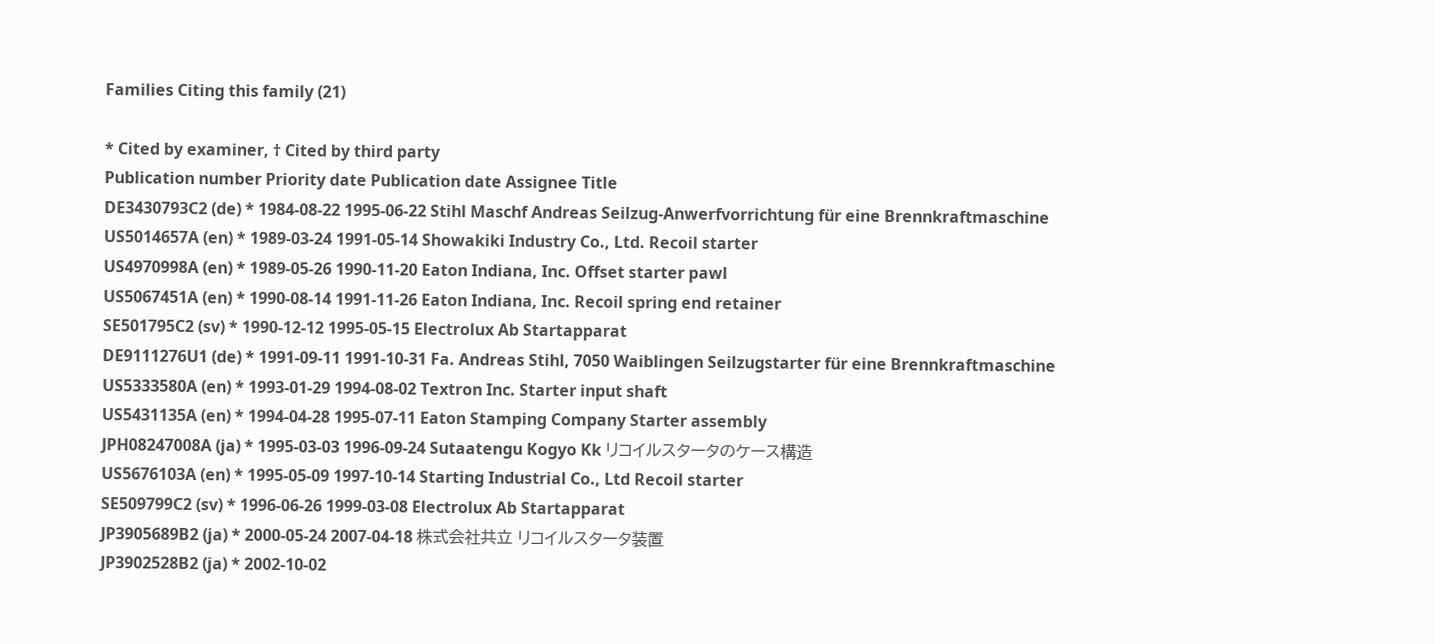Families Citing this family (21)

* Cited by examiner, † Cited by third party
Publication number Priority date Publication date Assignee Title
DE3430793C2 (de) * 1984-08-22 1995-06-22 Stihl Maschf Andreas Seilzug-Anwerfvorrichtung für eine Brennkraftmaschine
US5014657A (en) * 1989-03-24 1991-05-14 Showakiki Industry Co., Ltd. Recoil starter
US4970998A (en) * 1989-05-26 1990-11-20 Eaton Indiana, Inc. Offset starter pawl
US5067451A (en) * 1990-08-14 1991-11-26 Eaton Indiana, Inc. Recoil spring end retainer
SE501795C2 (sv) * 1990-12-12 1995-05-15 Electrolux Ab Startapparat
DE9111276U1 (de) * 1991-09-11 1991-10-31 Fa. Andreas Stihl, 7050 Waiblingen Seilzugstarter für eine Brennkraftmaschine
US5333580A (en) * 1993-01-29 1994-08-02 Textron Inc. Starter input shaft
US5431135A (en) * 1994-04-28 1995-07-11 Eaton Stamping Company Starter assembly
JPH08247008A (ja) * 1995-03-03 1996-09-24 Sutaatengu Kogyo Kk リコイルスタータのケース構造
US5676103A (en) * 1995-05-09 1997-10-14 Starting Industrial Co., Ltd Recoil starter
SE509799C2 (sv) * 1996-06-26 1999-03-08 Electrolux Ab Startapparat
JP3905689B2 (ja) * 2000-05-24 2007-04-18 株式会社共立 リコイルスタータ装置
JP3902528B2 (ja) * 2002-10-02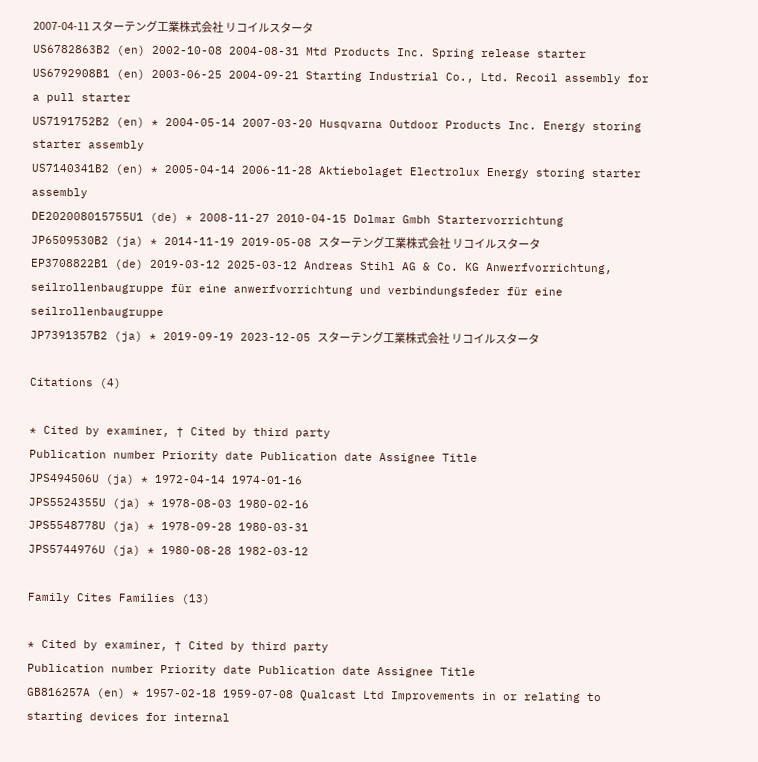2007-04-11 スターテング工業株式会社 リコイルスタータ
US6782863B2 (en) 2002-10-08 2004-08-31 Mtd Products Inc. Spring release starter
US6792908B1 (en) 2003-06-25 2004-09-21 Starting Industrial Co., Ltd. Recoil assembly for a pull starter
US7191752B2 (en) * 2004-05-14 2007-03-20 Husqvarna Outdoor Products Inc. Energy storing starter assembly
US7140341B2 (en) * 2005-04-14 2006-11-28 Aktiebolaget Electrolux Energy storing starter assembly
DE202008015755U1 (de) * 2008-11-27 2010-04-15 Dolmar Gmbh Startervorrichtung
JP6509530B2 (ja) * 2014-11-19 2019-05-08 スターテング工業株式会社 リコイルスタータ
EP3708822B1 (de) 2019-03-12 2025-03-12 Andreas Stihl AG & Co. KG Anwerfvorrichtung, seilrollenbaugruppe für eine anwerfvorrichtung und verbindungsfeder für eine seilrollenbaugruppe
JP7391357B2 (ja) * 2019-09-19 2023-12-05 スターテング工業株式会社 リコイルスタータ

Citations (4)

* Cited by examiner, † Cited by third party
Publication number Priority date Publication date Assignee Title
JPS494506U (ja) * 1972-04-14 1974-01-16
JPS5524355U (ja) * 1978-08-03 1980-02-16
JPS5548778U (ja) * 1978-09-28 1980-03-31
JPS5744976U (ja) * 1980-08-28 1982-03-12

Family Cites Families (13)

* Cited by examiner, † Cited by third party
Publication number Priority date Publication date Assignee Title
GB816257A (en) * 1957-02-18 1959-07-08 Qualcast Ltd Improvements in or relating to starting devices for internal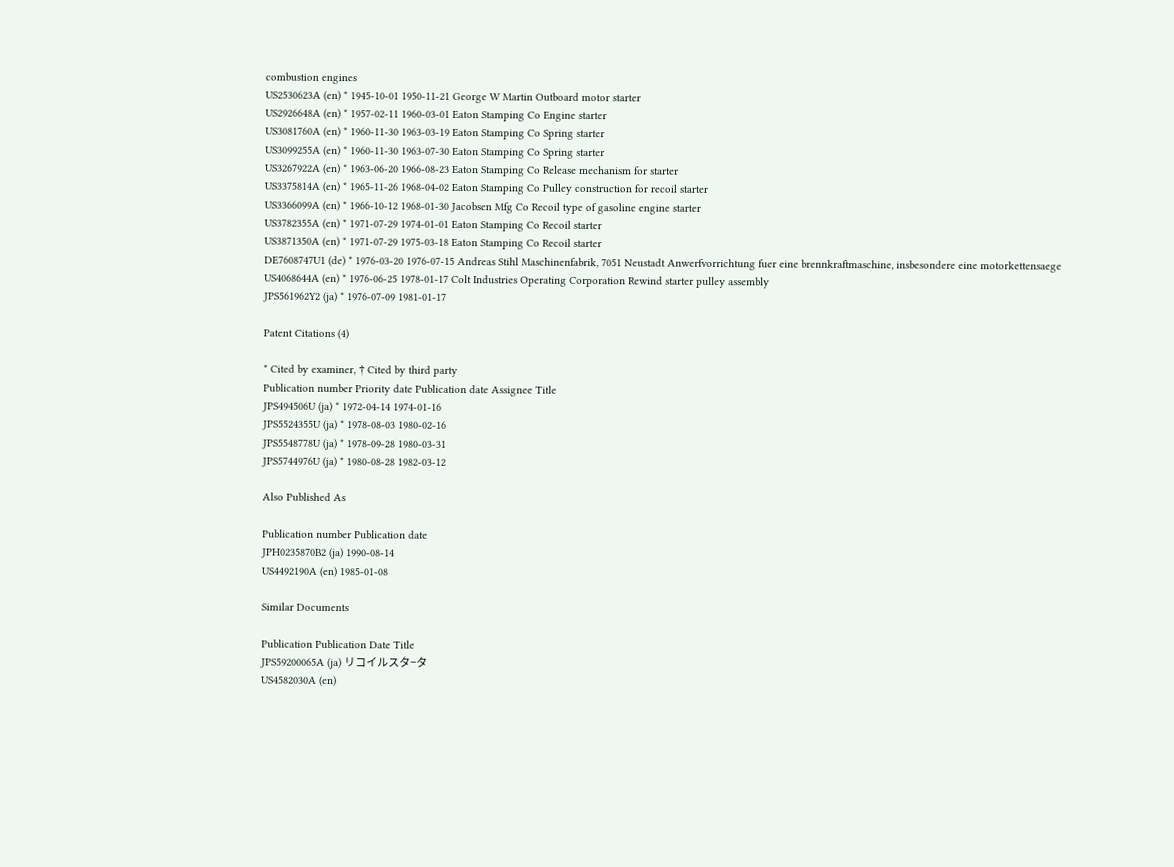combustion engines
US2530623A (en) * 1945-10-01 1950-11-21 George W Martin Outboard motor starter
US2926648A (en) * 1957-02-11 1960-03-01 Eaton Stamping Co Engine starter
US3081760A (en) * 1960-11-30 1963-03-19 Eaton Stamping Co Spring starter
US3099255A (en) * 1960-11-30 1963-07-30 Eaton Stamping Co Spring starter
US3267922A (en) * 1963-06-20 1966-08-23 Eaton Stamping Co Release mechanism for starter
US3375814A (en) * 1965-11-26 1968-04-02 Eaton Stamping Co Pulley construction for recoil starter
US3366099A (en) * 1966-10-12 1968-01-30 Jacobsen Mfg Co Recoil type of gasoline engine starter
US3782355A (en) * 1971-07-29 1974-01-01 Eaton Stamping Co Recoil starter
US3871350A (en) * 1971-07-29 1975-03-18 Eaton Stamping Co Recoil starter
DE7608747U1 (de) * 1976-03-20 1976-07-15 Andreas Stihl Maschinenfabrik, 7051 Neustadt Anwerfvorrichtung fuer eine brennkraftmaschine, insbesondere eine motorkettensaege
US4068644A (en) * 1976-06-25 1978-01-17 Colt Industries Operating Corporation Rewind starter pulley assembly
JPS561962Y2 (ja) * 1976-07-09 1981-01-17

Patent Citations (4)

* Cited by examiner, † Cited by third party
Publication number Priority date Publication date Assignee Title
JPS494506U (ja) * 1972-04-14 1974-01-16
JPS5524355U (ja) * 1978-08-03 1980-02-16
JPS5548778U (ja) * 1978-09-28 1980-03-31
JPS5744976U (ja) * 1980-08-28 1982-03-12

Also Published As

Publication number Publication date
JPH0235870B2 (ja) 1990-08-14
US4492190A (en) 1985-01-08

Similar Documents

Publication Publication Date Title
JPS59200065A (ja) リコイルスタ−タ
US4582030A (en)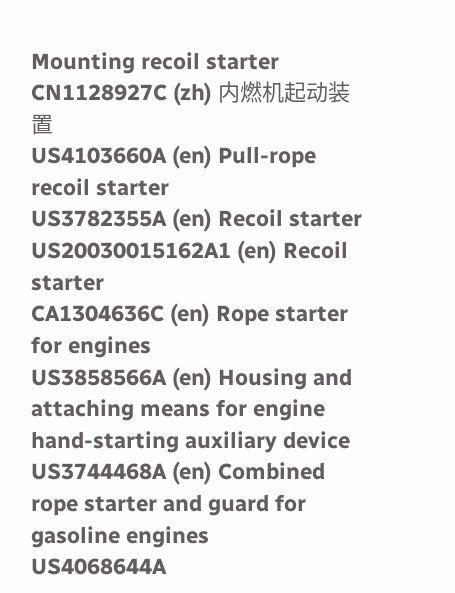Mounting recoil starter
CN1128927C (zh) 内燃机起动装置
US4103660A (en) Pull-rope recoil starter
US3782355A (en) Recoil starter
US20030015162A1 (en) Recoil starter
CA1304636C (en) Rope starter for engines
US3858566A (en) Housing and attaching means for engine hand-starting auxiliary device
US3744468A (en) Combined rope starter and guard for gasoline engines
US4068644A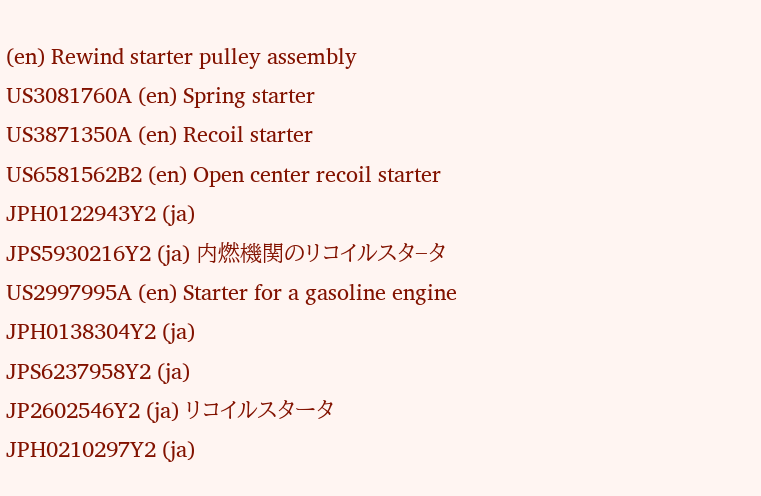(en) Rewind starter pulley assembly
US3081760A (en) Spring starter
US3871350A (en) Recoil starter
US6581562B2 (en) Open center recoil starter
JPH0122943Y2 (ja)
JPS5930216Y2 (ja) 内燃機関のリコイルスタ−タ
US2997995A (en) Starter for a gasoline engine
JPH0138304Y2 (ja)
JPS6237958Y2 (ja)
JP2602546Y2 (ja) リコイルスタータ
JPH0210297Y2 (ja)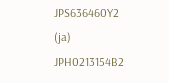JPS636460Y2 (ja)
JPH0213154B2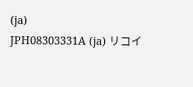(ja)
JPH08303331A (ja) リコイ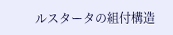ルスタータの組付構造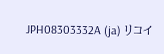JPH08303332A (ja) リコイ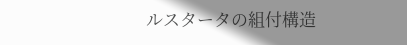ルスタータの組付構造